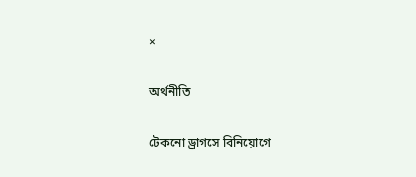×

অর্থনীতি

টেকনো ড্রাগসে বিনিয়োগে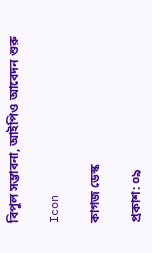বিপুল সম্ভাবনা, আইপিও আবেদন শুরু

Icon

কাগজ ডেস্ক

প্রকাশ: ০৯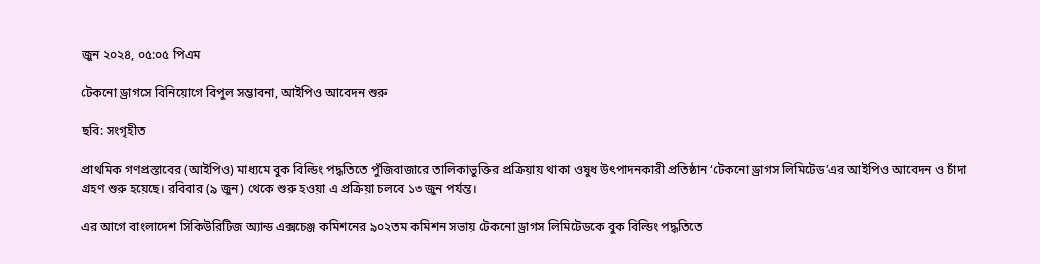জুন ২০২৪, ০৫:০৫ পিএম

টেকনো ড্রাগসে বিনিয়োগে বিপুল সম্ভাবনা, আইপিও আবেদন শুরু

ছবি: সংগৃহীত

প্রাথমিক গণপ্রস্তাবের (আইপিও) মাধ্যমে বুক বিল্ডিং পদ্ধতিতে পুঁজিবাজারে তালিকাভুক্তির প্রক্রিয়ায় থাকা ওষুধ উৎপাদনকারী প্রতিষ্ঠান ‘টেকনো ড্রাগস লিমিটেড’এর আইপিও আবেদন ও চাঁদা গ্রহণ শুরু হয়েছে। রবিবার (৯ জুন) থেকে শুরু হওয়া এ প্রক্রিয়া চলবে ১৩ জুন পর্যন্ত।

এর আগে বাংলাদেশ সিকিউরিটিজ অ্যান্ড এক্সচেঞ্জ কমিশনের ৯০২তম কমিশন সভায় টেকনো ড্রাগস লিমিটেডকে বুক বিল্ডিং পদ্ধতিতে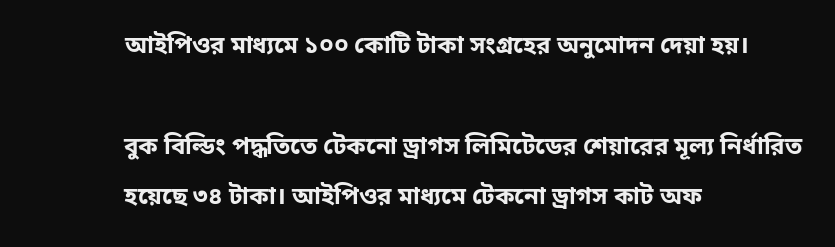আইপিওর মাধ্যমে ১০০ কোটি টাকা সংগ্রহের অনুমোদন দেয়া হয়।

বুক বিল্ডিং পদ্ধতিতে টেকনো ড্রাগস লিমিটেডের শেয়ারের মূল্য নির্ধারিত হয়েছে ৩৪ টাকা। আইপিওর মাধ্যমে টেকনো ড্রাগস কাট অফ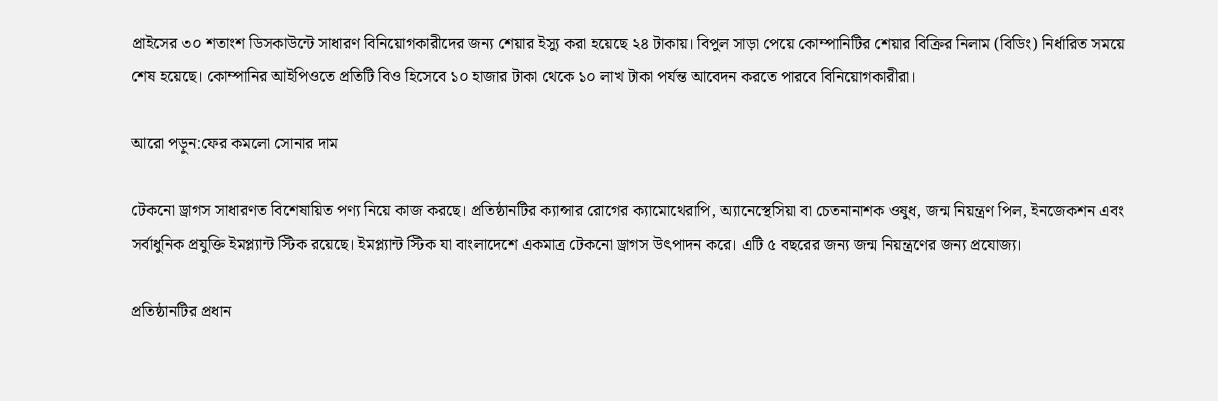প্রাইসের ৩০ শতাংশ ডিসকাউন্টে সাধারণ বিনিয়োগকারীদের জন্য শেয়ার ইস্যু করা হয়েছে ২৪ টাকায়। বিপুল সাড়া পেয়ে কোম্পানিটির শেয়ার বিক্রির নিলাম (বিডিং) নির্ধারিত সময়ে শেষ হয়েছে। কোম্পানির আইপিওতে প্রতিটি বিও হিসেবে ১০ হাজার টাকা থেকে ১০ লাখ টাকা পর্যন্ত আবেদন করতে পারবে বিনিয়োগকারীরা।

আরো পড়ুন:ফের কমলো সোনার দাম

টেকনো ড্রাগস সাধারণত বিশেষায়িত পণ্য নিয়ে কাজ করছে। প্রতিষ্ঠানটির ক্যান্সার রোগের ক্যামোথেরাপি, অ্যানেস্থেসিয়া বা চেতনানাশক ওষুধ, জন্ম নিয়ন্ত্রণ পিল, ইনজেকশন এবং সর্বাধুনিক প্রযুক্তি ইমপ্ল্যান্ট স্টিক রয়েছে। ইমপ্ল্যান্ট স্টিক যা বাংলাদেশে একমাত্র টেকনো ড্রাগস উৎপাদন করে। এটি ৫ বছরের জন্য জন্ম নিয়ন্ত্রণের জন্য প্রযোজ্য।

প্রতিষ্ঠানটির প্রধান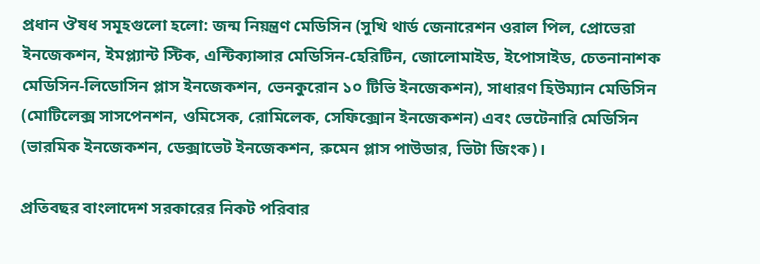প্রধান ঔষধ সমূহগুলো হলো: জন্ম নিয়ন্ত্রণ মেডিসিন (সুখি থার্ড জেনারেশন ওরাল পিল, প্রোভেরা ইনজেকশন, ইমপ্ল্যান্ট স্টিক, এন্টিক্যান্সার মেডিসিন-হেরিটিন, জোলোমাইড, ইপোসাইড, চেতনানাশক মেডিসিন-লিডোসিন প্লাস ইনজেকশন, ভেনকুরোন ১০ টিভি ইনজেকশন), সাধারণ হিউম্যান মেডিসিন (মোটিলেক্স সাসপেনশন, ওমিসেক, রোমিলেক, সেফিক্সোন ইনজেকশন) এবং ভেটেনারি মেডিসিন (ভারমিক ইনজেকশন, ডেক্সাভেট ইনজেকশন, রুমেন প্লাস পাউডার, ভিটা জিংক)।

প্রতিবছর বাংলাদেশ সরকারের নিকট পরিবার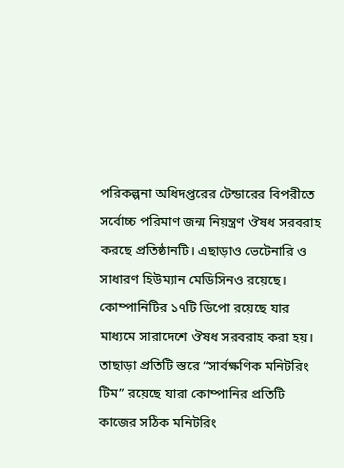পরিকল্পনা অধিদপ্তরের টেন্ডারের বিপরীতে সর্বোচ্চ পরিমাণ জন্ম নিয়ন্ত্রণ ঔষধ সরবরাহ করছে প্রতিষ্ঠানটি। এছাড়াও ভেটেনারি ও সাধারণ হিউম্যান মেডিসিনও রয়েছে। কোম্পানিটির ১৭টি ডিপো রয়েছে যার মাধ্যমে সারাদেশে ঔষধ সরবরাহ করা হয়। তাছাড়া প্রতিটি স্তরে “সার্বক্ষণিক মনিটরিং টিম” রয়েছে যারা কোম্পানির প্রতিটি কাজের সঠিক মনিটরিং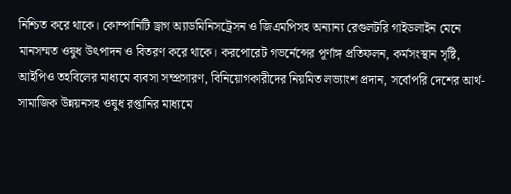নিশ্চিত করে থাকে। কোম্পানিটি ড্রাগ অ্যাডমিনিসট্রেসন ও জিএমপিসহ অন্যান্য রেগুলটরি গাইডলাইন মেনে মানসম্মত ওষুধ উৎপাদন ও বিতরণ করে থাকে। করপোরেট গভর্নেন্সের পূর্ণাঙ্গ প্রতিফলন, কর্মসংস্থান সৃষ্টি, আইপিও তহবিলের মাধ্যমে ব্যবসা সম্প্রসারণ, বিনিয়োগকারীদের নিয়মিত লভ্যাংশ প্রদান, সর্বোপরি দেশের আর্থ-সামাজিক উন্নয়নসহ ওষুধ রপ্তানির মাধ্যমে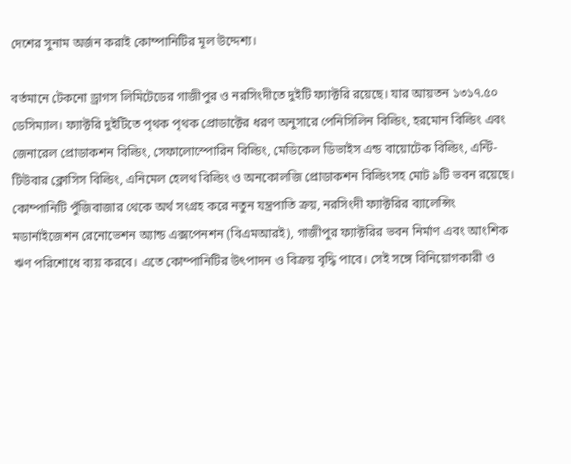দেশের সুনাম অর্জন করাই কোম্পানিটির মূল উদ্দেশ্য।

বর্তমানে টেকনো ড্রাগস লিমিটেডের গাজীপুর ও নরসিংদীতে দুইটি ফ্যাক্টরি রয়েছে। যার আয়তন ১৩১৭.৫০ ডেসিম্যাল। ফ্যাক্টরি দুইটিতে পৃথক পৃথক প্রোডাক্টের ধরণ অনুসারে পেনিসিলিন বিল্ডিং, হরমোন বিল্ডিং এবং জেনারেল প্রোডাকশন বিল্ডিং, সেফালোস্পোরিন বিল্ডিং, মেডিকেল ডিভাইস এন্ড বায়োটেক বিল্ডিং, এন্টি-টিউবার ক্লোসিস বিল্ডিং, এনিমেল হেলথ বিল্ডিং ও অনকোলজি প্রোডাকশন বিল্ডিংসহ মোট ৯টি ভবন রয়েছে। কোম্পানিটি পুঁজিবাজার থেকে অর্থ সংগ্রহ করে নতুন যন্ত্রপাতি ক্রয়, নরসিংদী ফ্যাক্টরির ব্যালেন্সিং মডার্নাইজেশন রেনোভেশন অ্যান্ড এক্সপেনশন (বিএমআরই), গাজীপুর ফ্যাক্টরির ভবন নির্মাণ এবং আংশিক ঋণ পরিশোধে ব্যয় করবে। এতে কোম্পানিটির উৎপাদন ও বিক্রয় বৃদ্ধি পাবে। সেই সঙ্গে বিনিয়োগকারী ও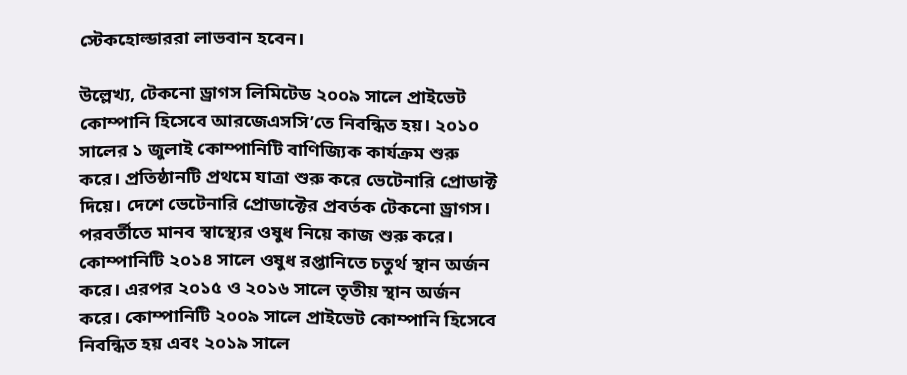স্টেকহোল্ডাররা লাভবান হবেন।

উল্লেখ্য, টেকনো ড্রাগস লিমিটেড ২০০৯ সালে প্রাইভেট কোম্পানি হিসেবে আরজেএসসি’তে নিবন্ধিত হয়। ২০১০ সালের ১ জুলাই কোম্পানিটি বাণিজ্যিক কার্যক্রম শুরু করে। প্রতিষ্ঠানটি প্রথমে যাত্রা শুরু করে ভেটেনারি প্রোডাক্ট দিয়ে। দেশে ভেটেনারি প্রোডাক্টের প্রবর্তক টেকনো ড্রাগস। পরবর্তীতে মানব স্বাস্থ্যের ওষুধ নিয়ে কাজ শুরু করে। কোম্পানিটি ২০১৪ সালে ওষুধ রপ্তানিতে চতুর্থ স্থান অর্জন করে। এরপর ২০১৫ ও ২০১৬ সালে তৃতীয় স্থান অর্জন করে। কোম্পানিটি ২০০৯ সালে প্রাইভেট কোম্পানি হিসেবে নিবন্ধিত হয় এবং ২০১৯ সালে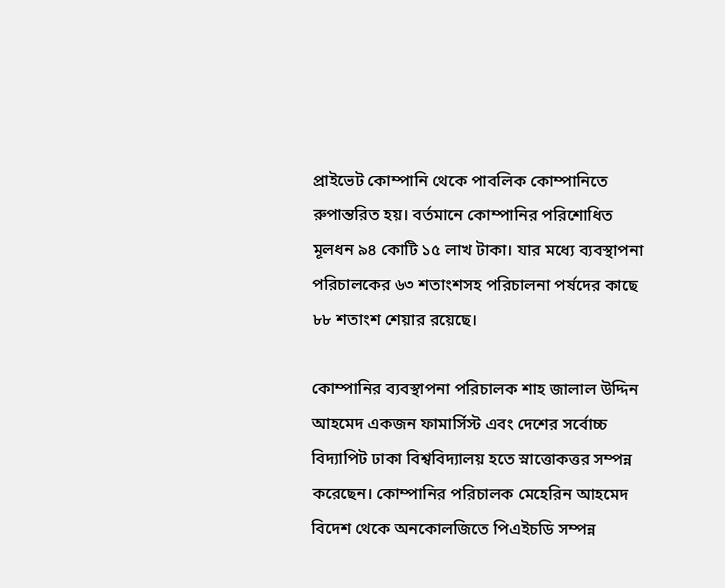প্রাইভেট কোম্পানি থেকে পাবলিক কোম্পানিতে রুপান্তরিত হয়। বর্তমানে কোম্পানির পরিশোধিত মূলধন ৯৪ কোটি ১৫ লাখ টাকা। যার মধ্যে ব্যবস্থাপনা পরিচালকের ৬৩ শতাংশসহ পরিচালনা পর্ষদের কাছে ৮৮ শতাংশ শেয়ার রয়েছে।

কোম্পানির ব্যবস্থাপনা পরিচালক শাহ জালাল উদ্দিন আহমেদ একজন ফামার্সিস্ট এবং দেশের সর্বোচ্চ বিদ্যাপিট ঢাকা বিশ্ববিদ্যালয় হতে স্নাত্তোকত্তর সম্পন্ন করেছেন। কোম্পানির পরিচালক মেহেরিন আহমেদ বিদেশ থেকে অনকোলজিতে পিএইচডি সম্পন্ন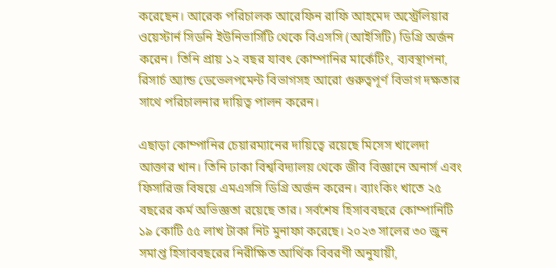করেছেন। আরেক পরিচালক আরেফিন রাফি আহমেদ অস্ট্রেলিয়ার ওয়েস্টার্ন সিডনি ইউনিভার্সিটি থেকে বিএসসি (আইসিটি) ডিগ্রি অর্জন করেন। তিনি প্রায় ১২ বছর যাবৎ কোম্পানির মার্কেটিং, ব্যবস্থাপনা, রিসার্চ অ্যান্ড ডেভেলপমেন্ট বিভাগসহ আরো গুরুত্বপূর্ণ বিভাগ দক্ষতার সাথে পরিচালনার দায়িত্ব পালন করেন।

এছাড়া কোম্পানির চেয়ারম্যানের দায়িত্বে রয়েছে মিসেস খালেদা আক্তার খান। তিনি ঢাকা বিশ্ববিদ্যালয় থেকে জীব বিজ্ঞানে অনার্স এবং ফিসারিজ বিষয়ে এমএসসি ডিগ্রি অর্জন করেন। ব্যাংকিং খাতে ২৫ বছরের কর্ম অভিজ্ঞতা রয়েছে তার। সর্বশেষ হিসাববছরে কোম্পানিটি ১৯ কোটি ৫৫ লাখ টাকা নিট মুনাফা করেছে। ২০২৩ সালের ৩০ জুন সমাপ্ত হিসাববছরের নিরীক্ষিত আর্থিক বিবরণী অনুযায়ী,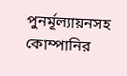পুনর্মূল্যায়নসহ কোম্পানির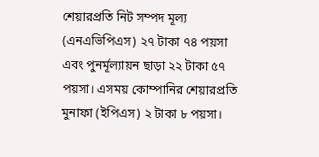শেয়ারপ্রতি নিট সম্পদ মূল্য (এনএভিপিএস) ২৭ টাকা ৭৪ পয়সা এবং পুনর্মূল্যায়ন ছাড়া ২২ টাকা ৫৭ পয়সা। এসময় কোম্পানির শেয়ারপ্রতি মুনাফা (ইপিএস) ২ টাকা ৮ পয়সা।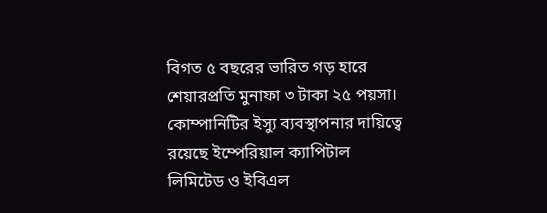বিগত ৫ বছরের ভারিত গড় হারে শেয়ারপ্রতি মুনাফা ৩ টাকা ২৫ পয়সা। কোম্পানিটির ইস্যু ব্যবস্থাপনার দায়িত্বে রয়েছে ইম্পেরিয়াল ক্যাপিটাল লিমিটেড ও ইবিএল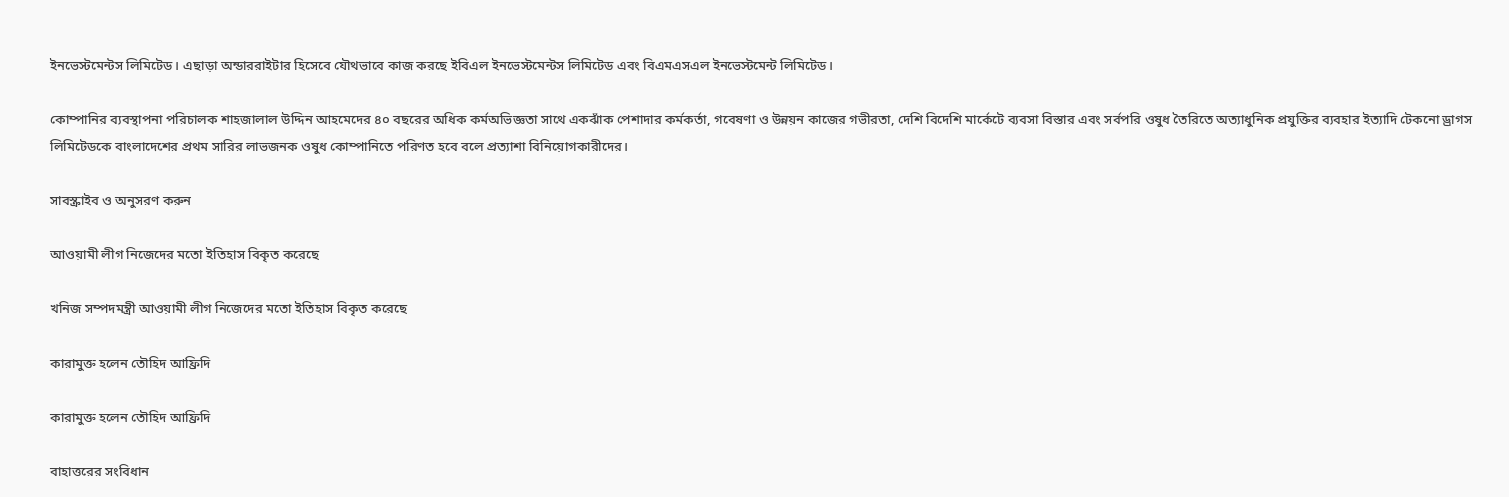ইনভেস্টমেন্টস লিমিটেড। এছাড়া অন্ডাররাইটার হিসেবে যৌথভাবে কাজ করছে ইবিএল ইনভেস্টমেন্টস লিমিটেড এবং বিএমএসএল ইনভেস্টমেন্ট লিমিটেড।

কোম্পানির ব্যবস্থাপনা পরিচালক শাহজালাল উদ্দিন আহমেদের ৪০ বছরের অধিক কর্মঅভিজ্ঞতা সাথে একঝাঁক পেশাদার কর্মকর্তা, গবেষণা ও উন্নয়ন কাজের গভীরতা, দেশি বিদেশি মার্কেটে ব্যবসা বিস্তার এবং সর্বপরি ওষুধ তৈরিতে অত্যাধুনিক প্রযুক্তির ব্যবহার ইত্যাদি টেকনো ড্রাগস লিমিটেডকে বাংলাদেশের প্রথম সারির লাভজনক ওষুধ কোম্পানিতে পরিণত হবে বলে প্রত্যাশা বিনিয়োগকারীদের।

সাবস্ক্রাইব ও অনুসরণ করুন

আওয়ামী লীগ নিজেদের মতো ইতিহাস বিকৃত করেছে

খনিজ সম্পদমন্ত্রী আওয়ামী লীগ নিজেদের মতো ইতিহাস বিকৃত করেছে

কারামুক্ত হলেন তৌহিদ আফ্রিদি

কারামুক্ত হলেন তৌহিদ আফ্রিদি

বাহাত্তরের সংবিধান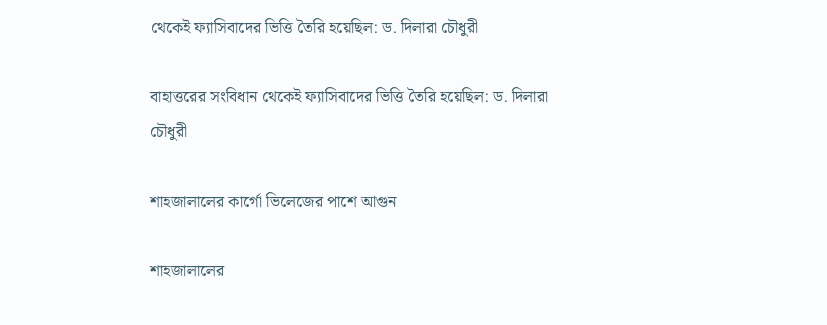থেকেই ফ্যাসিবাদের ভিত্তি তৈরি হয়েছিল: ড. দিলারা চৌধুরী

বাহাত্তরের সংবিধান থেকেই ফ্যাসিবাদের ভিত্তি তৈরি হয়েছিল: ড. দিলারা চৌধুরী

শাহজালালের কার্গো ভিলেজের পাশে আগুন

শাহজালালের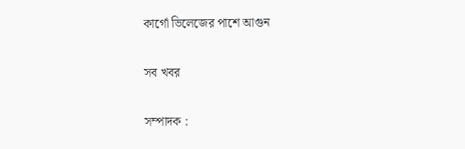কার্গো ভিলেজের পাশে আগুন

সব খবর

সম্পাদক :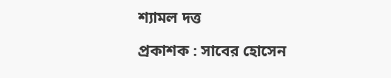শ্যামল দত্ত

প্রকাশক : সাবের হোসেন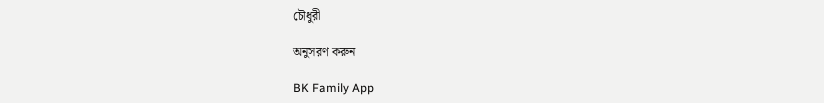চৌধুরী

অনুসরণ করুন

BK Family App